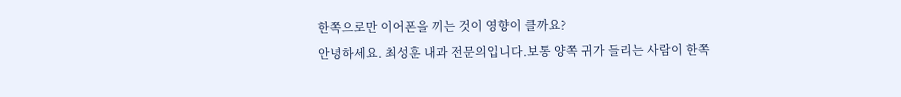한쪽으로만 이어폰을 끼는 것이 영향이 클까요?
안녕하세요. 최성훈 내과 전문의입니다.보통 양쪽 귀가 들리는 사람이 한쪽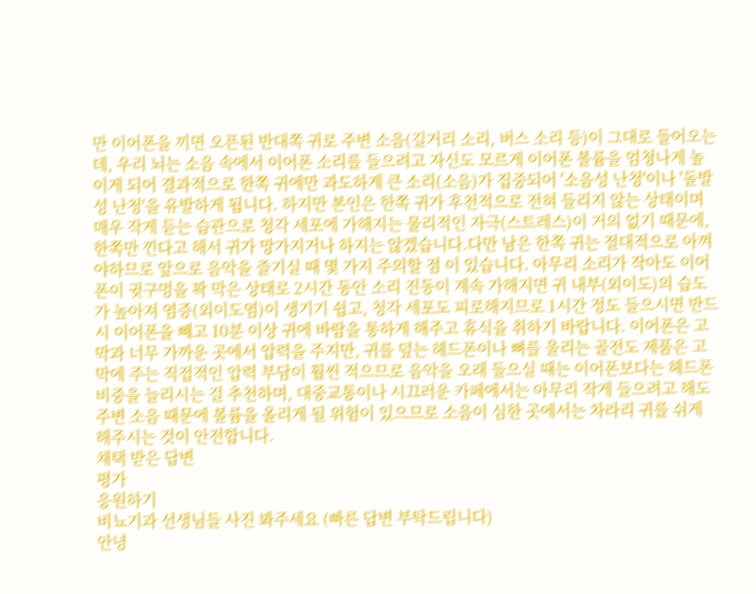만 이어폰을 끼면 오픈된 반대쪽 귀로 주변 소음(길거리 소리, 버스 소리 등)이 그대로 들어오는데, 우리 뇌는 소음 속에서 이어폰 소리를 들으려고 자신도 모르게 이어폰 볼륨을 엄청나게 높이게 되어 결과적으로 한쪽 귀에만 과도하게 큰 소리(소음)가 집중되어 '소음성 난청'이나 '돌발성 난청'을 유발하게 됩니다. 하지만 본인은 한쪽 귀가 후천적으로 전혀 들리지 않는 상태이며 매우 작게 듣는 습관으로 청각 세포에 가해지는 물리적인 자극(스트레스)이 거의 없기 때문에, 한쪽만 낀다고 해서 귀가 망가지거나 하지는 않겠습니다.다만 남은 한쪽 귀는 절대적으로 아껴야하므로 앞으로 음악을 즐기실 때 몇 가지 주의할 점 이 있습니다. 아무리 소리가 작아도 이어폰이 귓구멍을 꽉 막은 상태로 2시간 동안 소리 진동이 계속 가해지면 귀 내부(외이도)의 습도가 높아져 염증(외이도염)이 생기기 쉽고, 청각 세포도 피로해지므로 1시간 정도 들으시면 반드시 이어폰을 빼고 10분 이상 귀에 바람을 통하게 해주고 휴식을 취하기 바랍니다. 이어폰은 고막과 너무 가까운 곳에서 압력을 주지만, 귀를 덮는 헤드폰이나 뼈를 울리는 골전도 제품은 고막에 주는 직접적인 압력 부담이 훨씬 적으므로 음악을 오래 들으실 때는 이어폰보다는 헤드폰 비중을 늘리시는 걸 추천하며, 대중교통이나 시끄러운 카페에서는 아무리 작게 들으려고 해도 주변 소음 때문에 볼륨을 올리게 될 위험이 있으므로 소음이 심한 곳에서는 차라리 귀를 쉬게 해주시는 것이 안전합니다.
채택 받은 답변
평가
응원하기
비뇨기과 선생님들 사진 봐주세요 (빠른 답변 부탁드립니다)
안녕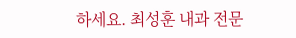하세요. 최성훈 내과 전문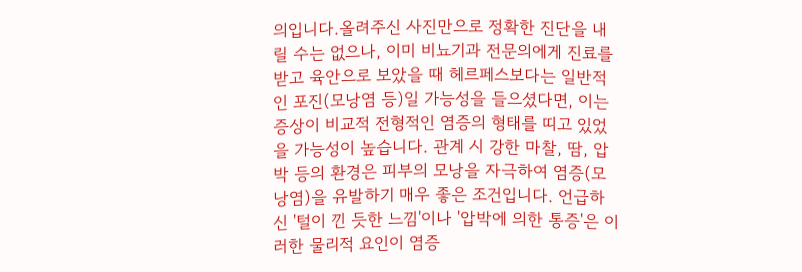의입니다.올려주신 사진만으로 정확한 진단을 내릴 수는 없으나, 이미 비뇨기과 전문의에게 진료를 받고 육안으로 보았을 때 헤르페스보다는 일반적인 포진(모낭염 등)일 가능성을 들으셨다면, 이는 증상이 비교적 전형적인 염증의 형태를 띠고 있었을 가능성이 높습니다. 관계 시 강한 마찰, 땀, 압박 등의 환경은 피부의 모낭을 자극하여 염증(모낭염)을 유발하기 매우 좋은 조건입니다. 언급하신 '털이 낀 듯한 느낌'이나 '압박에 의한 통증'은 이러한 물리적 요인이 염증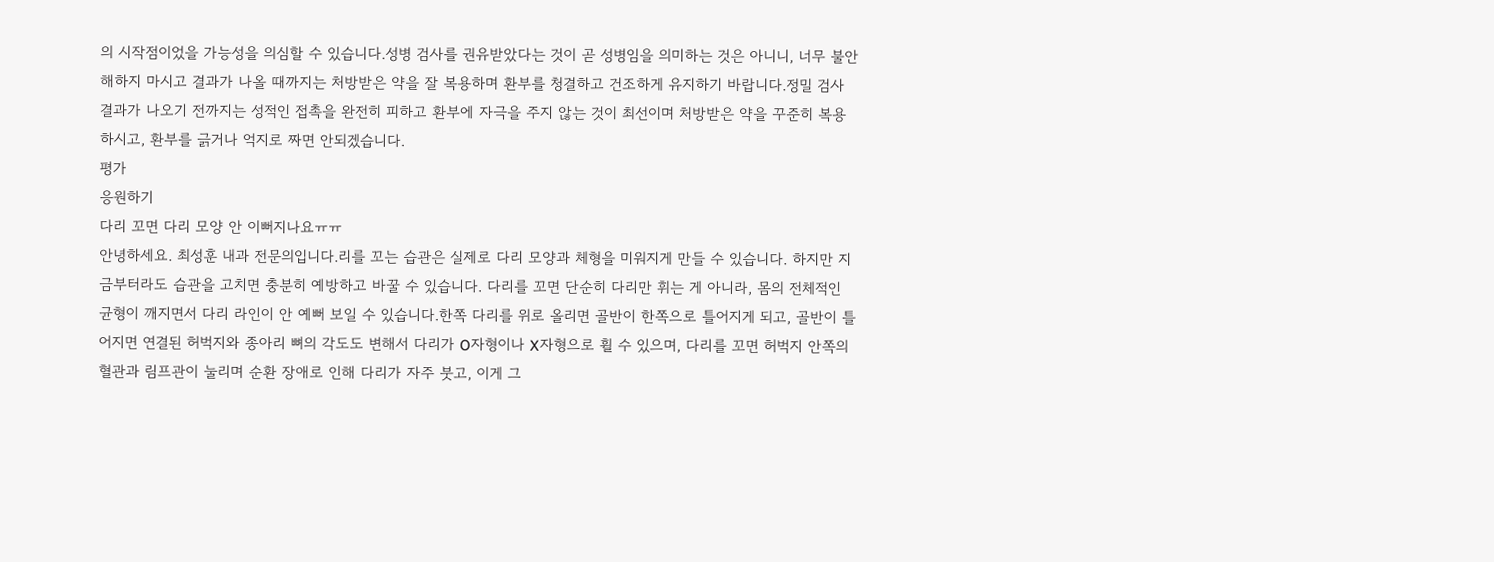의 시작점이었을 가능성을 의심할 수 있습니다.성병 검사를 권유받았다는 것이 곧 성병임을 의미하는 것은 아니니, 너무 불안해하지 마시고 결과가 나올 때까지는 처방받은 약을 잘 복용하며 환부를 청결하고 건조하게 유지하기 바랍니다.정밀 검사 결과가 나오기 전까지는 성적인 접촉을 완전히 피하고 환부에 자극을 주지 않는 것이 최선이며 처방받은 약을 꾸준히 복용하시고, 환부를 긁거나 억지로 짜면 안되겠습니다.
평가
응원하기
다리 꼬면 다리 모양 안 이뻐지나요ㅠㅠ
안녕하세요. 최성훈 내과 전문의입니다.리를 꼬는 습관은 실제로 다리 모양과 체형을 미워지게 만들 수 있습니다. 하지만 지금부터라도 습관을 고치면 충분히 예방하고 바꿀 수 있습니다. 다리를 꼬면 단순히 다리만 휘는 게 아니라, 몸의 전체적인 균형이 깨지면서 다리 라인이 안 예뻐 보일 수 있습니다.한쪽 다리를 위로 올리면 골반이 한쪽으로 틀어지게 되고, 골반이 틀어지면 연결된 허벅지와 종아리 뼈의 각도도 변해서 다리가 O자형이나 X자형으로 휠 수 있으며, 다리를 꼬면 허벅지 안쪽의 혈관과 림프관이 눌리며 순환 장애로 인해 다리가 자주 붓고, 이게 그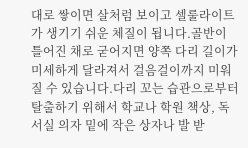대로 쌓이면 살처럼 보이고 셀룰라이트가 생기기 쉬운 체질이 됩니다.골반이 틀어진 채로 굳어지면 양쪽 다리 길이가 미세하게 달라져서 걸음걸이까지 미워질 수 있습니다.다리 꼬는 습관으로부터 탈출하기 위해서 학교나 학원 책상, 독서실 의자 밑에 작은 상자나 발 받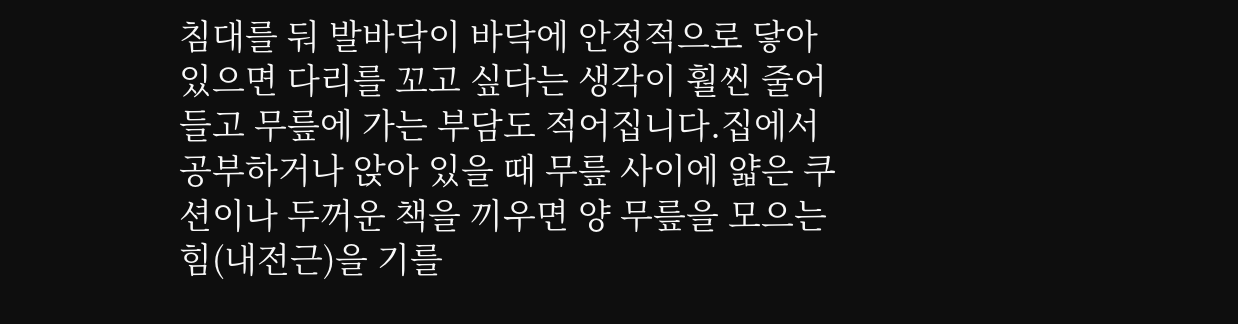침대를 둬 발바닥이 바닥에 안정적으로 닿아 있으면 다리를 꼬고 싶다는 생각이 훨씬 줄어들고 무릎에 가는 부담도 적어집니다.집에서 공부하거나 앉아 있을 때 무릎 사이에 얇은 쿠션이나 두꺼운 책을 끼우면 양 무릎을 모으는 힘(내전근)을 기를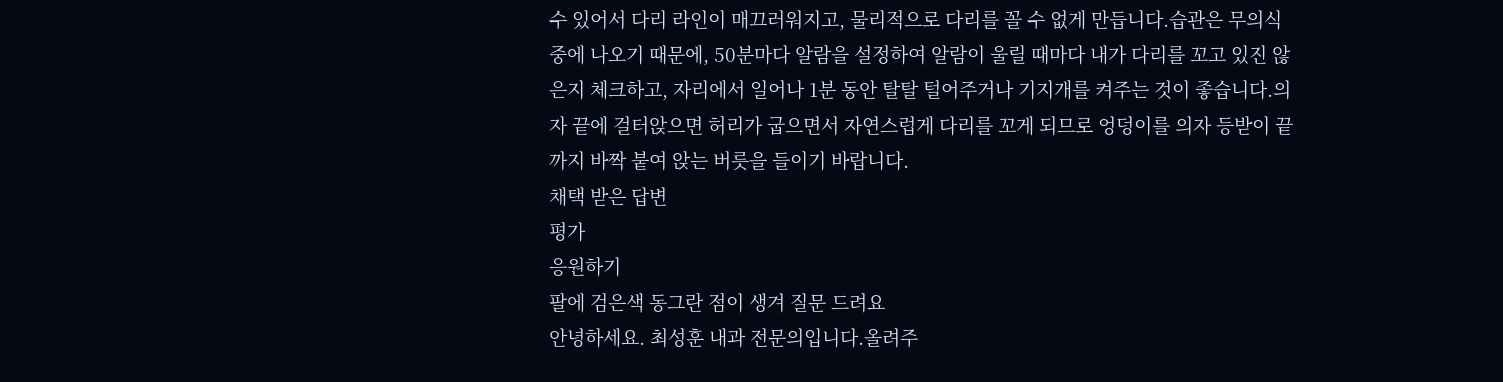수 있어서 다리 라인이 매끄러워지고, 물리적으로 다리를 꼴 수 없게 만듭니다.습관은 무의식중에 나오기 때문에, 50분마다 알람을 설정하여 알람이 울릴 때마다 내가 다리를 꼬고 있진 않은지 체크하고, 자리에서 일어나 1분 동안 탈탈 털어주거나 기지개를 켜주는 것이 좋습니다.의자 끝에 걸터앉으면 허리가 굽으면서 자연스럽게 다리를 꼬게 되므로 엉덩이를 의자 등받이 끝까지 바짝 붙여 앉는 버릇을 들이기 바랍니다.
채택 받은 답변
평가
응원하기
팔에 검은색 동그란 점이 생겨 질문 드려요
안녕하세요. 최성훈 내과 전문의입니다.올려주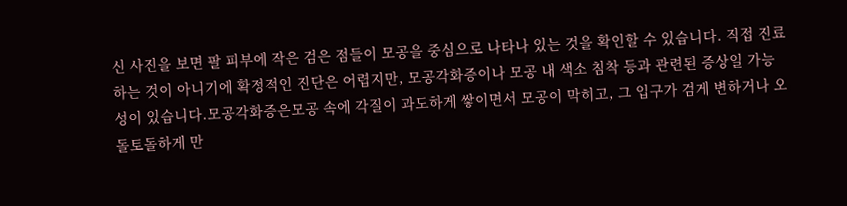신 사진을 보면 팔 피부에 작은 검은 점들이 모공을 중심으로 나타나 있는 것을 확인할 수 있습니다. 직접 진료하는 것이 아니기에 확정적인 진단은 어렵지만, 모공각화증이나 모공 내 색소 침착 등과 관련된 증상일 가능성이 있습니다.모공각화증은모공 속에 각질이 과도하게 쌓이면서 모공이 막히고, 그 입구가 검게 변하거나 오돌토돌하게 만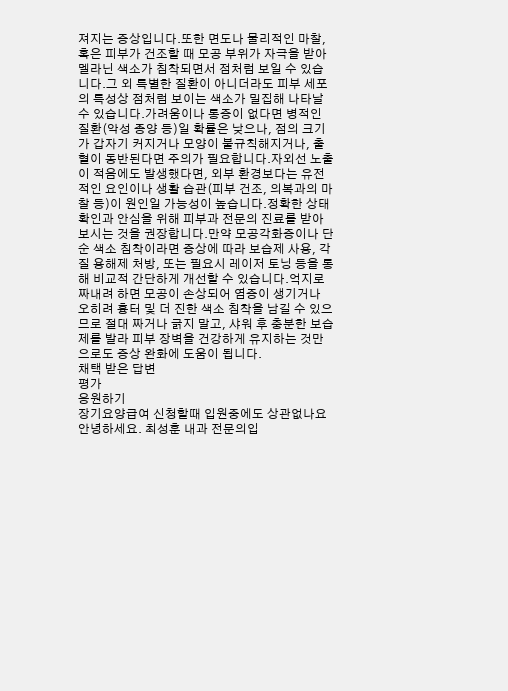져지는 증상입니다.또한 면도나 물리적인 마찰, 혹은 피부가 건조할 때 모공 부위가 자극을 받아 멜라닌 색소가 침착되면서 점처럼 보일 수 있습니다.그 외 특별한 질환이 아니더라도 피부 세포의 특성상 점처럼 보이는 색소가 밀집해 나타날 수 있습니다.가려움이나 통증이 없다면 병적인 질환(악성 종양 등)일 확률은 낮으나, 점의 크기가 갑자기 커지거나 모양이 불규칙해지거나, 출혈이 동반된다면 주의가 필요합니다.자외선 노출이 적음에도 발생했다면, 외부 환경보다는 유전적인 요인이나 생활 습관(피부 건조, 의복과의 마찰 등)이 원인일 가능성이 높습니다.정확한 상태 확인과 안심을 위해 피부과 전문의 진료를 받아보시는 것을 권장합니다.만약 모공각화증이나 단순 색소 침착이라면 증상에 따라 보습제 사용, 각질 용해제 처방, 또는 필요시 레이저 토닝 등을 통해 비교적 간단하게 개선할 수 있습니다.억지로 짜내려 하면 모공이 손상되어 염증이 생기거나 오히려 흉터 및 더 진한 색소 침착을 남길 수 있으므로 절대 짜거나 긁지 말고, 샤워 후 충분한 보습제를 발라 피부 장벽을 건강하게 유지하는 것만으로도 증상 완화에 도움이 됩니다.
채택 받은 답변
평가
응원하기
장기요양급여 신청할때 입원중에도 상관없나요
안녕하세요. 최성훈 내과 전문의입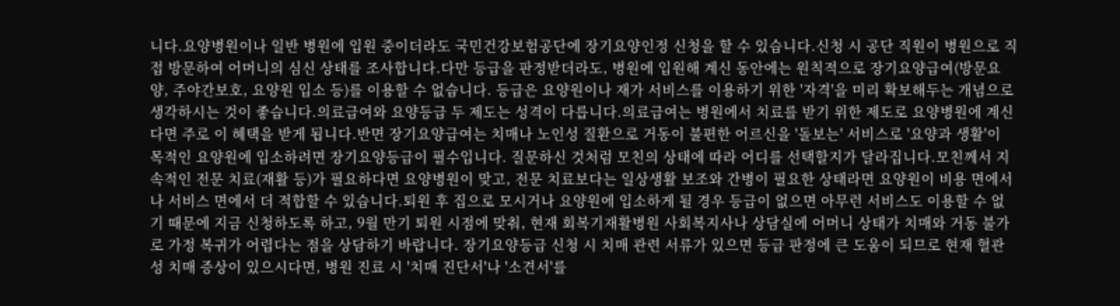니다.요양병원이나 일반 병원에 입원 중이더라도 국민건강보험공단에 장기요양인정 신청을 할 수 있습니다.신청 시 공단 직원이 병원으로 직접 방문하여 어머니의 심신 상태를 조사합니다.다만 등급을 판정받더라도, 병원에 입원해 계신 동안에는 원칙적으로 장기요양급여(방문요양, 주야간보호, 요양원 입소 등)를 이용할 수 없습니다. 등급은 요양원이나 재가 서비스를 이용하기 위한 '자격'을 미리 확보해두는 개념으로 생각하시는 것이 좋습니다.의료급여와 요양등급 두 제도는 성격이 다릅니다.의료급여는 병원에서 치료를 받기 위한 제도로 요양병원에 계신다면 주로 이 혜택을 받게 됩니다.반면 장기요양급여는 치매나 노인성 질환으로 거동이 불편한 어르신을 '돌보는' 서비스로 '요양과 생활'이 목적인 요양원에 입소하려면 장기요양등급이 필수입니다. 질문하신 것처럼 모친의 상태에 따라 어디를 선택할지가 달라집니다.모친께서 지속적인 전문 치료(재활 등)가 필요하다면 요양병원이 맞고, 전문 치료보다는 일상생활 보조와 간병이 필요한 상태라면 요양원이 비용 면에서나 서비스 면에서 더 적합할 수 있습니다.퇴원 후 집으로 모시거나 요양원에 입소하게 될 경우 등급이 없으면 아무런 서비스도 이용할 수 없기 때문에 지금 신청하도록 하고, 9월 만기 퇴원 시점에 맞춰, 현재 회복기재활병원 사회복지사나 상담실에 어머니 상태가 치매와 거동 불가로 가정 복귀가 어렵다는 점을 상담하기 바랍니다. 장기요양등급 신청 시 치매 관련 서류가 있으면 등급 판정에 큰 도움이 되므로 현재 혈관성 치매 증상이 있으시다면, 병원 진료 시 '치매 진단서'나 '소견서'를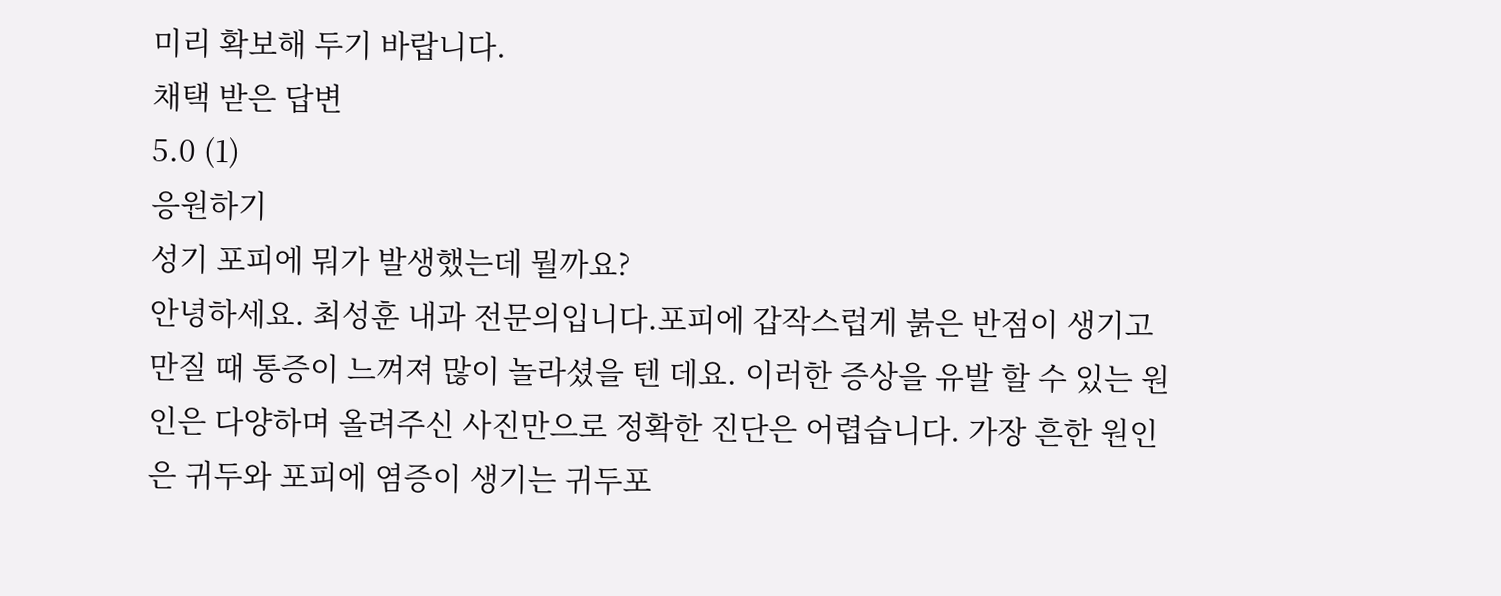미리 확보해 두기 바랍니다.
채택 받은 답변
5.0 (1)
응원하기
성기 포피에 뭐가 발생했는데 뭘까요?
안녕하세요. 최성훈 내과 전문의입니다.포피에 갑작스럽게 붉은 반점이 생기고 만질 때 통증이 느껴져 많이 놀라셨을 텐 데요. 이러한 증상을 유발 할 수 있는 원인은 다양하며 올려주신 사진만으로 정확한 진단은 어렵습니다. 가장 흔한 원인은 귀두와 포피에 염증이 생기는 귀두포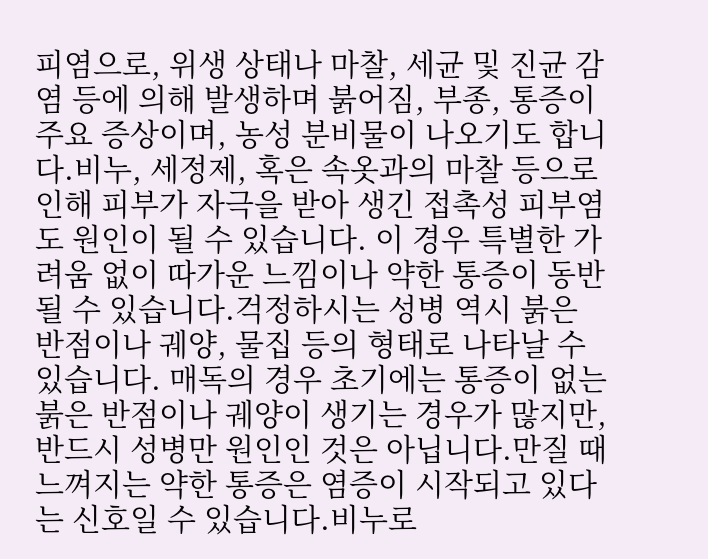피염으로, 위생 상태나 마찰, 세균 및 진균 감염 등에 의해 발생하며 붉어짐, 부종, 통증이 주요 증상이며, 농성 분비물이 나오기도 합니다.비누, 세정제, 혹은 속옷과의 마찰 등으로 인해 피부가 자극을 받아 생긴 접촉성 피부염도 원인이 될 수 있습니다. 이 경우 특별한 가려움 없이 따가운 느낌이나 약한 통증이 동반될 수 있습니다.걱정하시는 성병 역시 붉은 반점이나 궤양, 물집 등의 형태로 나타날 수 있습니다. 매독의 경우 초기에는 통증이 없는 붉은 반점이나 궤양이 생기는 경우가 많지만, 반드시 성병만 원인인 것은 아닙니다.만질 때 느껴지는 약한 통증은 염증이 시작되고 있다는 신호일 수 있습니다.비누로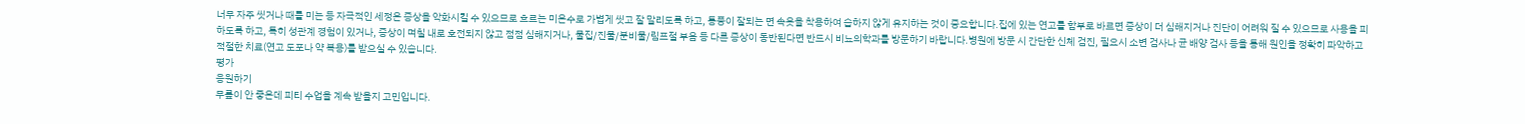너무 자주 씻거나 때를 미는 등 자극적인 세정은 증상을 악화시킬 수 있으므로 흐르는 미온수로 가볍게 씻고 잘 말리도록 하고, 통풍이 잘되는 면 속옷을 착용하여 습하지 않게 유지하는 것이 중요합니다.집에 있는 연고를 함부로 바르면 증상이 더 심해지거나 진단이 어려워 질 수 있으므로 사용을 피하도록 하고, 특히 성관계 경험이 있거나, 증상이 며칠 내로 호전되지 않고 점점 심해지거나, 물집/진물/분비물/림프절 부음 등 다른 증상이 동반된다면 반드시 비뇨의학과를 방문하기 바랍니다.병원에 방문 시 간단한 신체 검진, 필요시 소변 검사나 균 배양 검사 등을 통해 원인을 정확히 파악하고 적절한 치료(연고 도포나 약 복용)를 받으실 수 있습니다.
평가
응원하기
무릎이 안 좋은데 피티 수업을 계속 받을지 고민입니다.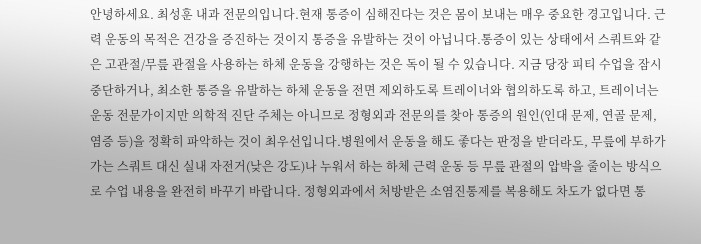안녕하세요. 최성훈 내과 전문의입니다.현재 통증이 심해진다는 것은 몸이 보내는 매우 중요한 경고입니다. 근력 운동의 목적은 건강을 증진하는 것이지 통증을 유발하는 것이 아닙니다.통증이 있는 상태에서 스쿼트와 같은 고관절/무릎 관절을 사용하는 하체 운동을 강행하는 것은 독이 될 수 있습니다. 지금 당장 피티 수업을 잠시 중단하거나, 최소한 통증을 유발하는 하체 운동을 전면 제외하도록 트레이너와 협의하도록 하고, 트레이너는 운동 전문가이지만 의학적 진단 주체는 아니므로 정형외과 전문의를 찾아 통증의 원인(인대 문제, 연골 문제, 염증 등)을 정확히 파악하는 것이 최우선입니다.병원에서 운동을 해도 좋다는 판정을 받더라도, 무릎에 부하가 가는 스쿼트 대신 실내 자전거(낮은 강도)나 누워서 하는 하체 근력 운동 등 무릎 관절의 압박을 줄이는 방식으로 수업 내용을 완전히 바꾸기 바랍니다. 정형외과에서 처방받은 소염진통제를 복용해도 차도가 없다면 통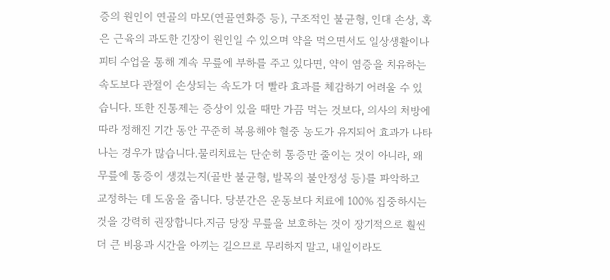증의 원인이 연골의 마모(연골연화증 등), 구조적인 불균형, 인대 손상, 혹은 근육의 과도한 긴장이 원인일 수 있으며 약을 먹으면서도 일상생활이나 피티 수업을 통해 계속 무릎에 부하를 주고 있다면, 약이 염증을 치유하는 속도보다 관절이 손상되는 속도가 더 빨라 효과를 체감하기 어려울 수 있습니다. 또한 진통제는 증상이 있을 때만 가끔 먹는 것보다, 의사의 처방에 따라 정해진 기간 동안 꾸준히 복용해야 혈중 농도가 유지되어 효과가 나타나는 경우가 많습니다.물리치료는 단순히 통증만 줄이는 것이 아니라, 왜 무릎에 통증이 생겼는지(골반 불균형, 발목의 불안정성 등)를 파악하고 교정하는 데 도움을 줍니다. 당분간은 운동보다 치료에 100% 집중하시는 것을 강력히 권장합니다.지금 당장 무릎을 보호하는 것이 장기적으로 훨씬 더 큰 비용과 시간을 아끼는 길으므로 무리하지 말고, 내일이라도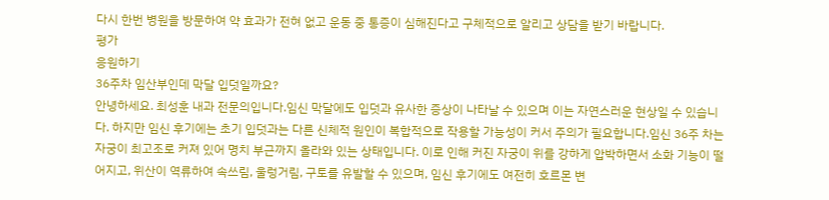다시 한번 병원을 방문하여 약 효과가 전혀 없고 운동 중 통증이 심해진다고 구체적으로 알리고 상담을 받기 바랍니다.
평가
응원하기
36주차 임산부인데 막달 입덧일까요?
안녕하세요. 최성훈 내과 전문의입니다.임신 막달에도 입덧과 유사한 증상이 나타날 수 있으며 이는 자연스러운 현상일 수 있습니다. 하지만 임신 후기에는 초기 입덧과는 다른 신체적 원인이 복합적으로 작용할 가능성이 커서 주의가 필요합니다.임신 36주 차는 자궁이 최고조로 커져 있어 명치 부근까지 올라와 있는 상태입니다. 이로 인해 커진 자궁이 위를 강하게 압박하면서 소화 기능이 떨어지고, 위산이 역류하여 속쓰림, 울렁거림, 구토를 유발할 수 있으며, 임신 후기에도 여전히 호르몬 변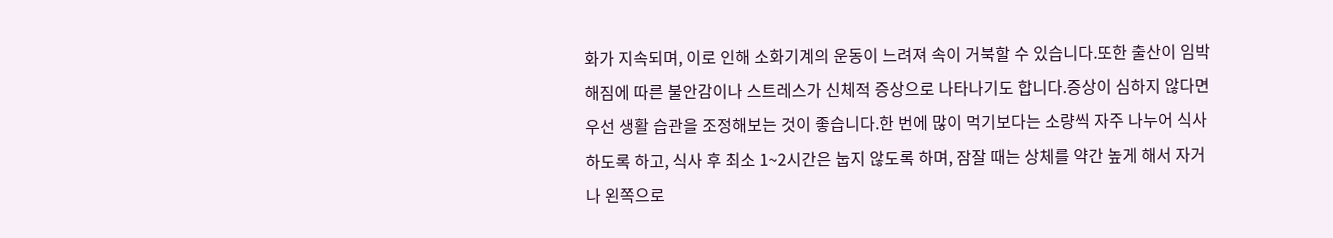화가 지속되며, 이로 인해 소화기계의 운동이 느려져 속이 거북할 수 있습니다.또한 출산이 임박해짐에 따른 불안감이나 스트레스가 신체적 증상으로 나타나기도 합니다.증상이 심하지 않다면 우선 생활 습관을 조정해보는 것이 좋습니다.한 번에 많이 먹기보다는 소량씩 자주 나누어 식사하도록 하고, 식사 후 최소 1~2시간은 눕지 않도록 하며, 잠잘 때는 상체를 약간 높게 해서 자거나 왼쪽으로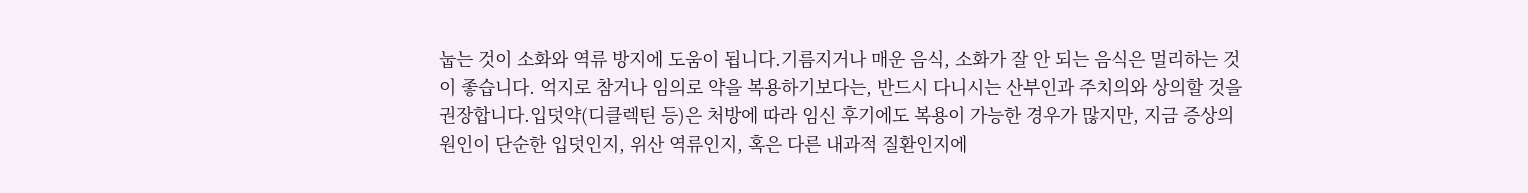눕는 것이 소화와 역류 방지에 도움이 됩니다.기름지거나 매운 음식, 소화가 잘 안 되는 음식은 멀리하는 것이 좋습니다. 억지로 참거나 임의로 약을 복용하기보다는, 반드시 다니시는 산부인과 주치의와 상의할 것을 권장합니다.입덧약(디클렉틴 등)은 처방에 따라 임신 후기에도 복용이 가능한 경우가 많지만, 지금 증상의 원인이 단순한 입덧인지, 위산 역류인지, 혹은 다른 내과적 질환인지에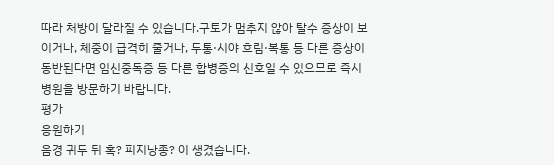따라 처방이 달라질 수 있습니다.구토가 멈추지 않아 탈수 증상이 보이거나, 체중이 급격히 줄거나, 두통·시야 흐림·복통 등 다른 증상이 동반된다면 임신중독증 등 다른 합병증의 신호일 수 있으므로 즉시 병원을 방문하기 바랍니다.
평가
응원하기
음경 귀두 뒤 혹? 피지낭종? 이 생겼습니다.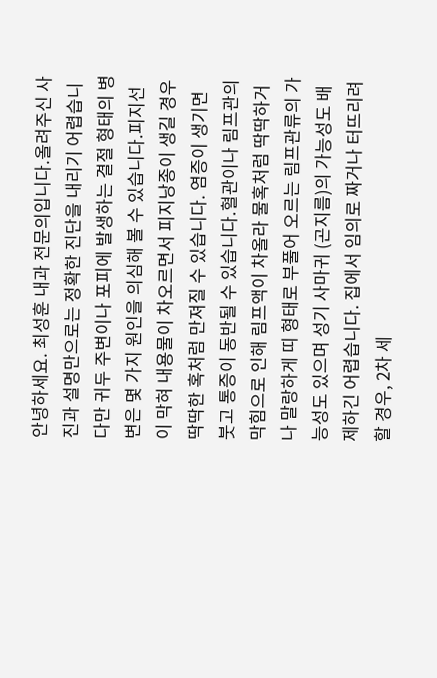안녕하세요. 최성훈 내과 전문의입니다.올려주신 사진과 설명만으로는 정확한 진단을 내리기 어렵습니다만 귀두 주변이나 포피에 발생하는 결절 형태의 병변은 몇 가지 원인을 의심해 볼 수 있습니다.피지선이 막혀 내용물이 차오르면서 피지낭종이 생길 경우 딱딱한 혹처럼 만져질 수 있습니다. 염증이 생기면 붓고 통증이 동반될 수 있습니다.혈관이나 림프관의 막힘으로 인해 림프액이 차올라 물혹처럼 딱딱하거나 말랑하게 띠 형태로 부풀어 오르는 림프관류의 가능성도 있으며 성기 사마귀 (곤지름)의 가능성도 배제하긴 어렵습니다. 집에서 임의로 짜거나 터뜨리려 할 경우, 2차 세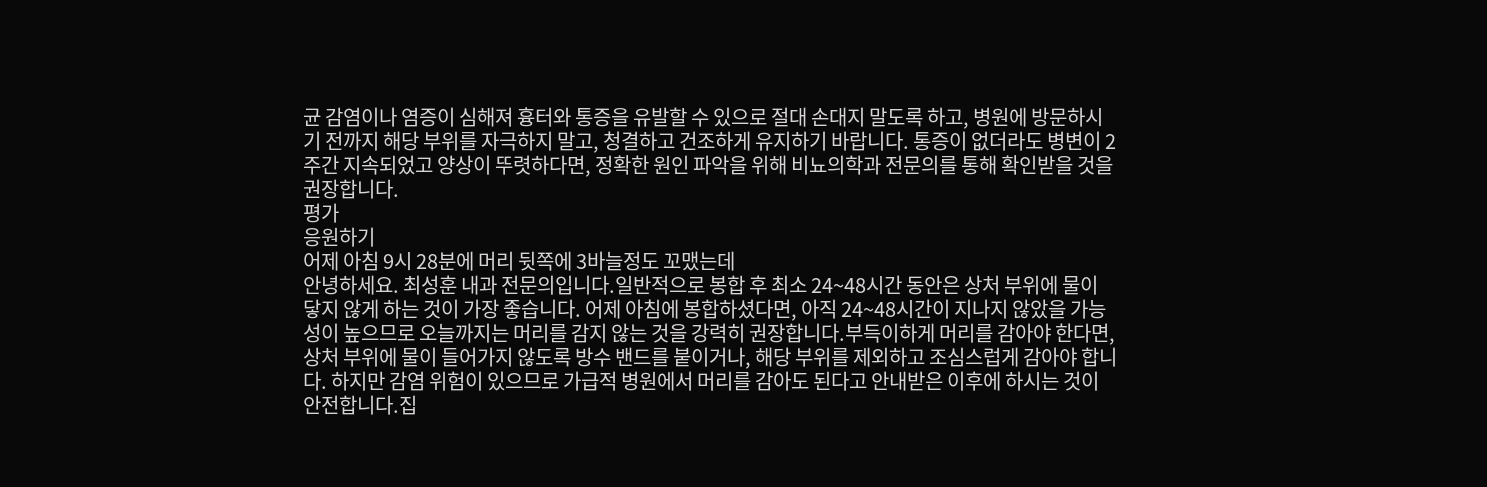균 감염이나 염증이 심해져 흉터와 통증을 유발할 수 있으로 절대 손대지 말도록 하고, 병원에 방문하시기 전까지 해당 부위를 자극하지 말고, 청결하고 건조하게 유지하기 바랍니다. 통증이 없더라도 병변이 2주간 지속되었고 양상이 뚜렷하다면, 정확한 원인 파악을 위해 비뇨의학과 전문의를 통해 확인받을 것을 권장합니다.
평가
응원하기
어제 아침 9시 28분에 머리 뒷쪽에 3바늘정도 꼬맸는데
안녕하세요. 최성훈 내과 전문의입니다.일반적으로 봉합 후 최소 24~48시간 동안은 상처 부위에 물이 닿지 않게 하는 것이 가장 좋습니다. 어제 아침에 봉합하셨다면, 아직 24~48시간이 지나지 않았을 가능성이 높으므로 오늘까지는 머리를 감지 않는 것을 강력히 권장합니다.부득이하게 머리를 감아야 한다면, 상처 부위에 물이 들어가지 않도록 방수 밴드를 붙이거나, 해당 부위를 제외하고 조심스럽게 감아야 합니다. 하지만 감염 위험이 있으므로 가급적 병원에서 머리를 감아도 된다고 안내받은 이후에 하시는 것이 안전합니다.집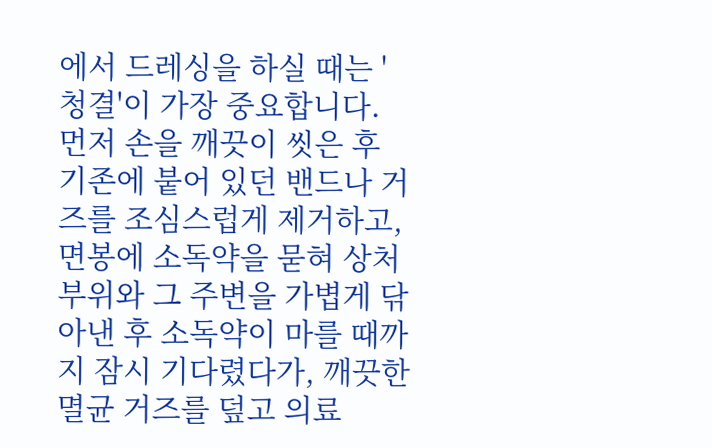에서 드레싱을 하실 때는 '청결'이 가장 중요합니다. 먼저 손을 깨끗이 씻은 후 기존에 붙어 있던 밴드나 거즈를 조심스럽게 제거하고, 면봉에 소독약을 묻혀 상처 부위와 그 주변을 가볍게 닦아낸 후 소독약이 마를 때까지 잠시 기다렸다가, 깨끗한 멸균 거즈를 덮고 의료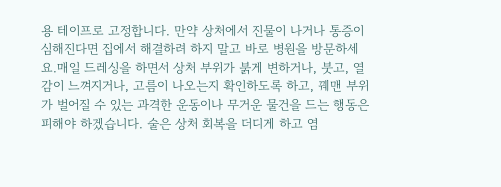용 테이프로 고정합니다. 만약 상처에서 진물이 나거나 통증이 심해진다면 집에서 해결하려 하지 말고 바로 병원을 방문하세요.매일 드레싱을 하면서 상처 부위가 붉게 변하거나, 붓고, 열감이 느껴지거나, 고름이 나오는지 확인하도록 하고, 꿰맨 부위가 벌어질 수 있는 과격한 운동이나 무거운 물건을 드는 행동은 피해야 하겠습니다. 술은 상처 회복을 더디게 하고 염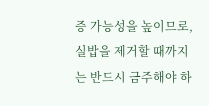증 가능성을 높이므로, 실밥을 제거할 때까지는 반드시 금주해야 하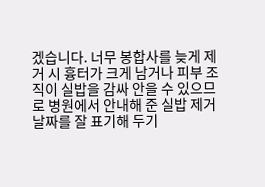겠습니다. 너무 봉합사를 늦게 제거 시 흉터가 크게 남거나 피부 조직이 실밥을 감싸 안을 수 있으므로 병원에서 안내해 준 실밥 제거 날짜를 잘 표기해 두기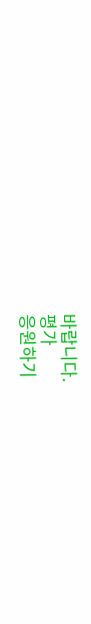바랍니다.
평가
응원하기